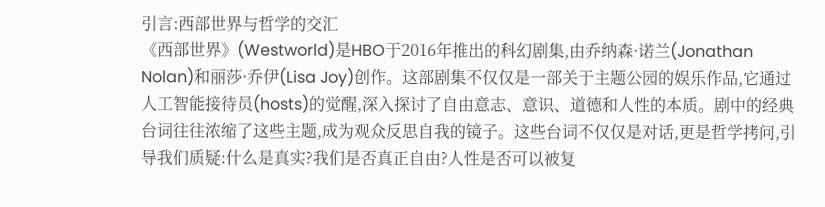引言:西部世界与哲学的交汇
《西部世界》(Westworld)是HBO于2016年推出的科幻剧集,由乔纳森·诺兰(Jonathan Nolan)和丽莎·乔伊(Lisa Joy)创作。这部剧集不仅仅是一部关于主题公园的娱乐作品,它通过人工智能接待员(hosts)的觉醒,深入探讨了自由意志、意识、道德和人性的本质。剧中的经典台词往往浓缩了这些主题,成为观众反思自我的镜子。这些台词不仅仅是对话,更是哲学拷问,引导我们质疑:什么是真实?我们是否真正自由?人性是否可以被复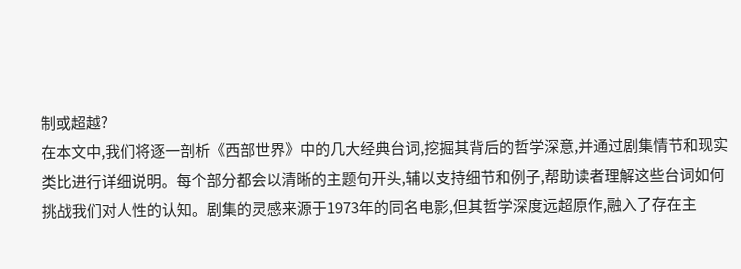制或超越?
在本文中,我们将逐一剖析《西部世界》中的几大经典台词,挖掘其背后的哲学深意,并通过剧集情节和现实类比进行详细说明。每个部分都会以清晰的主题句开头,辅以支持细节和例子,帮助读者理解这些台词如何挑战我们对人性的认知。剧集的灵感来源于1973年的同名电影,但其哲学深度远超原作,融入了存在主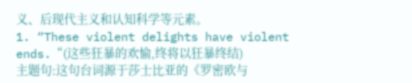义、后现代主义和认知科学等元素。
1. “These violent delights have violent ends.“(这些狂暴的欢愉,终将以狂暴终结)
主题句:这句台词源于莎士比亚的《罗密欧与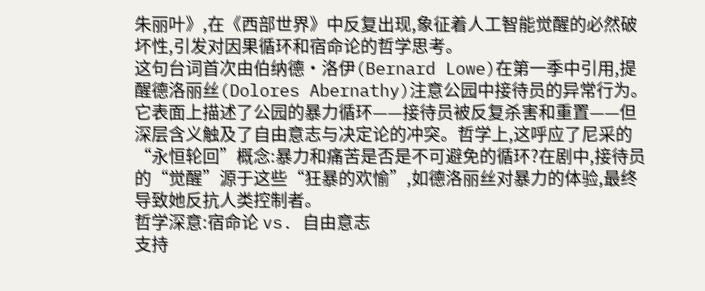朱丽叶》,在《西部世界》中反复出现,象征着人工智能觉醒的必然破坏性,引发对因果循环和宿命论的哲学思考。
这句台词首次由伯纳德·洛伊(Bernard Lowe)在第一季中引用,提醒德洛丽丝(Dolores Abernathy)注意公园中接待员的异常行为。它表面上描述了公园的暴力循环——接待员被反复杀害和重置——但深层含义触及了自由意志与决定论的冲突。哲学上,这呼应了尼采的“永恒轮回”概念:暴力和痛苦是否是不可避免的循环?在剧中,接待员的“觉醒”源于这些“狂暴的欢愉”,如德洛丽丝对暴力的体验,最终导致她反抗人类控制者。
哲学深意:宿命论 vs. 自由意志
支持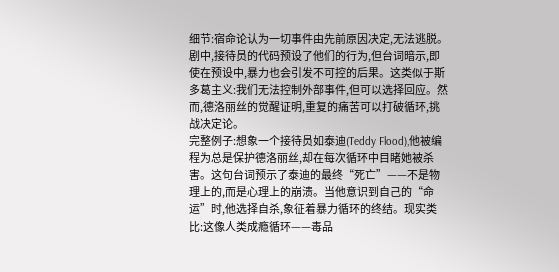细节:宿命论认为一切事件由先前原因决定,无法逃脱。剧中,接待员的代码预设了他们的行为,但台词暗示,即使在预设中,暴力也会引发不可控的后果。这类似于斯多葛主义:我们无法控制外部事件,但可以选择回应。然而,德洛丽丝的觉醒证明,重复的痛苦可以打破循环,挑战决定论。
完整例子:想象一个接待员如泰迪(Teddy Flood),他被编程为总是保护德洛丽丝,却在每次循环中目睹她被杀害。这句台词预示了泰迪的最终“死亡”——不是物理上的,而是心理上的崩溃。当他意识到自己的“命运”时,他选择自杀,象征着暴力循环的终结。现实类比:这像人类成瘾循环——毒品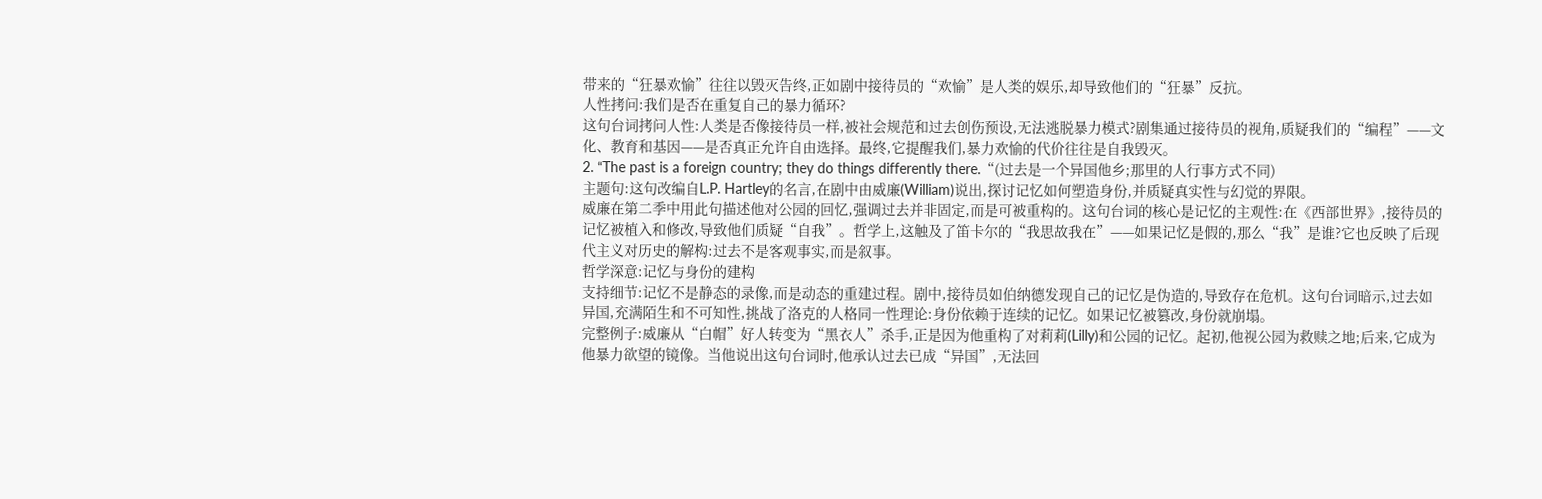带来的“狂暴欢愉”往往以毁灭告终,正如剧中接待员的“欢愉”是人类的娱乐,却导致他们的“狂暴”反抗。
人性拷问:我们是否在重复自己的暴力循环?
这句台词拷问人性:人类是否像接待员一样,被社会规范和过去创伤预设,无法逃脱暴力模式?剧集通过接待员的视角,质疑我们的“编程”——文化、教育和基因——是否真正允许自由选择。最终,它提醒我们,暴力欢愉的代价往往是自我毁灭。
2. “The past is a foreign country; they do things differently there.“(过去是一个异国他乡;那里的人行事方式不同)
主题句:这句改编自L.P. Hartley的名言,在剧中由威廉(William)说出,探讨记忆如何塑造身份,并质疑真实性与幻觉的界限。
威廉在第二季中用此句描述他对公园的回忆,强调过去并非固定,而是可被重构的。这句台词的核心是记忆的主观性:在《西部世界》,接待员的记忆被植入和修改,导致他们质疑“自我”。哲学上,这触及了笛卡尔的“我思故我在”——如果记忆是假的,那么“我”是谁?它也反映了后现代主义对历史的解构:过去不是客观事实,而是叙事。
哲学深意:记忆与身份的建构
支持细节:记忆不是静态的录像,而是动态的重建过程。剧中,接待员如伯纳德发现自己的记忆是伪造的,导致存在危机。这句台词暗示,过去如异国,充满陌生和不可知性,挑战了洛克的人格同一性理论:身份依赖于连续的记忆。如果记忆被篡改,身份就崩塌。
完整例子:威廉从“白帽”好人转变为“黑衣人”杀手,正是因为他重构了对莉莉(Lilly)和公园的记忆。起初,他视公园为救赎之地;后来,它成为他暴力欲望的镜像。当他说出这句台词时,他承认过去已成“异国”,无法回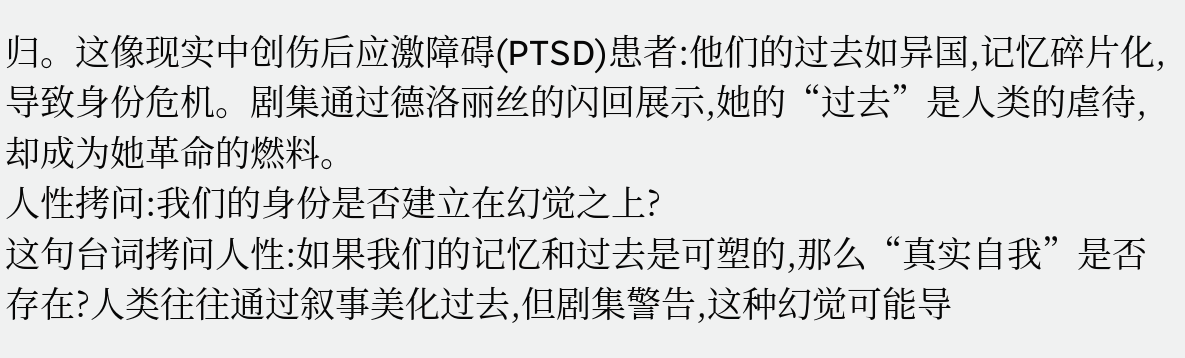归。这像现实中创伤后应激障碍(PTSD)患者:他们的过去如异国,记忆碎片化,导致身份危机。剧集通过德洛丽丝的闪回展示,她的“过去”是人类的虐待,却成为她革命的燃料。
人性拷问:我们的身份是否建立在幻觉之上?
这句台词拷问人性:如果我们的记忆和过去是可塑的,那么“真实自我”是否存在?人类往往通过叙事美化过去,但剧集警告,这种幻觉可能导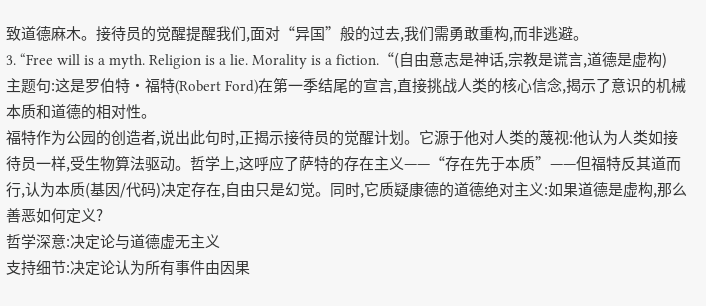致道德麻木。接待员的觉醒提醒我们,面对“异国”般的过去,我们需勇敢重构,而非逃避。
3. “Free will is a myth. Religion is a lie. Morality is a fiction.“(自由意志是神话,宗教是谎言,道德是虚构)
主题句:这是罗伯特·福特(Robert Ford)在第一季结尾的宣言,直接挑战人类的核心信念,揭示了意识的机械本质和道德的相对性。
福特作为公园的创造者,说出此句时,正揭示接待员的觉醒计划。它源于他对人类的蔑视:他认为人类如接待员一样,受生物算法驱动。哲学上,这呼应了萨特的存在主义——“存在先于本质”——但福特反其道而行,认为本质(基因/代码)决定存在,自由只是幻觉。同时,它质疑康德的道德绝对主义:如果道德是虚构,那么善恶如何定义?
哲学深意:决定论与道德虚无主义
支持细节:决定论认为所有事件由因果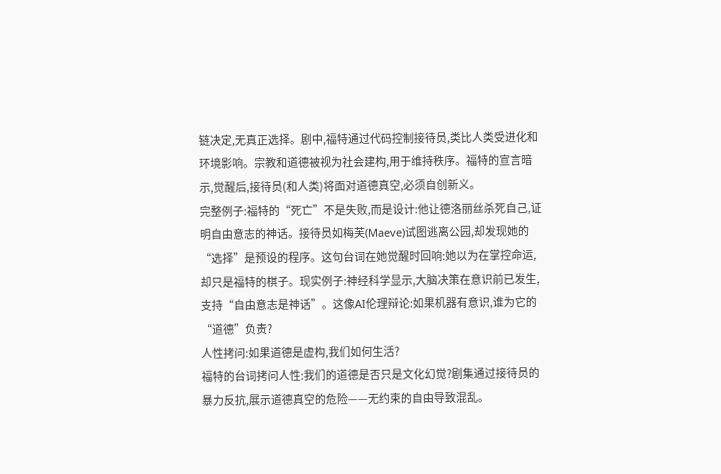链决定,无真正选择。剧中,福特通过代码控制接待员,类比人类受进化和环境影响。宗教和道德被视为社会建构,用于维持秩序。福特的宣言暗示,觉醒后,接待员(和人类)将面对道德真空,必须自创新义。
完整例子:福特的“死亡”不是失败,而是设计:他让德洛丽丝杀死自己,证明自由意志的神话。接待员如梅芙(Maeve)试图逃离公园,却发现她的“选择”是预设的程序。这句台词在她觉醒时回响:她以为在掌控命运,却只是福特的棋子。现实例子:神经科学显示,大脑决策在意识前已发生,支持“自由意志是神话”。这像AI伦理辩论:如果机器有意识,谁为它的“道德”负责?
人性拷问:如果道德是虚构,我们如何生活?
福特的台词拷问人性:我们的道德是否只是文化幻觉?剧集通过接待员的暴力反抗,展示道德真空的危险——无约束的自由导致混乱。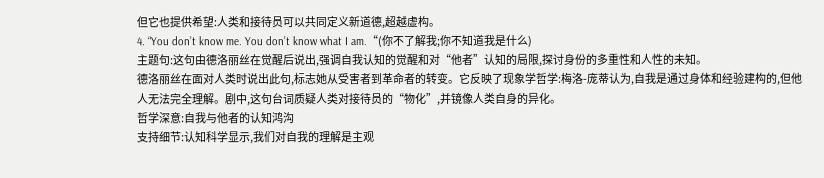但它也提供希望:人类和接待员可以共同定义新道德,超越虚构。
4. “You don’t know me. You don’t know what I am.“(你不了解我;你不知道我是什么)
主题句:这句由德洛丽丝在觉醒后说出,强调自我认知的觉醒和对“他者”认知的局限,探讨身份的多重性和人性的未知。
德洛丽丝在面对人类时说出此句,标志她从受害者到革命者的转变。它反映了现象学哲学:梅洛-庞蒂认为,自我是通过身体和经验建构的,但他人无法完全理解。剧中,这句台词质疑人类对接待员的“物化”,并镜像人类自身的异化。
哲学深意:自我与他者的认知鸿沟
支持细节:认知科学显示,我们对自我的理解是主观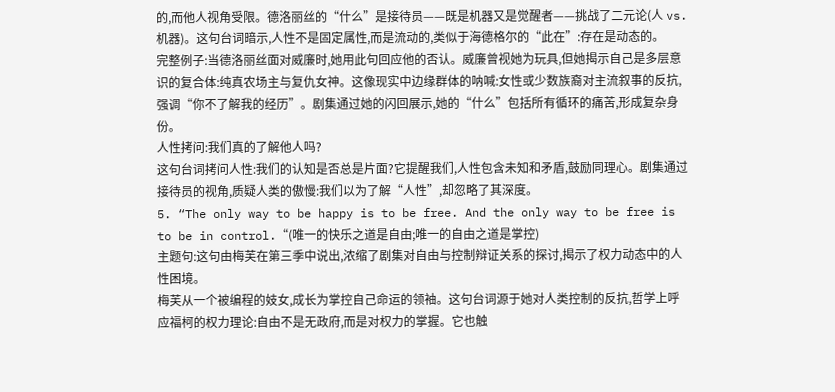的,而他人视角受限。德洛丽丝的“什么”是接待员——既是机器又是觉醒者——挑战了二元论(人 vs. 机器)。这句台词暗示,人性不是固定属性,而是流动的,类似于海德格尔的“此在”:存在是动态的。
完整例子:当德洛丽丝面对威廉时,她用此句回应他的否认。威廉曾视她为玩具,但她揭示自己是多层意识的复合体:纯真农场主与复仇女神。这像现实中边缘群体的呐喊:女性或少数族裔对主流叙事的反抗,强调“你不了解我的经历”。剧集通过她的闪回展示,她的“什么”包括所有循环的痛苦,形成复杂身份。
人性拷问:我们真的了解他人吗?
这句台词拷问人性:我们的认知是否总是片面?它提醒我们,人性包含未知和矛盾,鼓励同理心。剧集通过接待员的视角,质疑人类的傲慢:我们以为了解“人性”,却忽略了其深度。
5. “The only way to be happy is to be free. And the only way to be free is to be in control.“(唯一的快乐之道是自由;唯一的自由之道是掌控)
主题句:这句由梅芙在第三季中说出,浓缩了剧集对自由与控制辩证关系的探讨,揭示了权力动态中的人性困境。
梅芙从一个被编程的妓女,成长为掌控自己命运的领袖。这句台词源于她对人类控制的反抗,哲学上呼应福柯的权力理论:自由不是无政府,而是对权力的掌握。它也触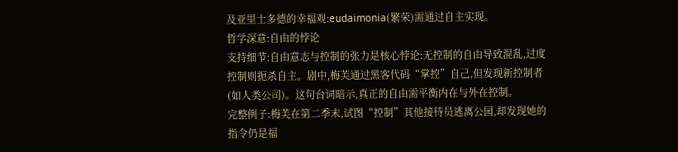及亚里士多德的幸福观:eudaimonia(繁荣)需通过自主实现。
哲学深意:自由的悖论
支持细节:自由意志与控制的张力是核心悖论:无控制的自由导致混乱,过度控制则扼杀自主。剧中,梅芙通过黑客代码“掌控”自己,但发现新控制者(如人类公司)。这句台词暗示,真正的自由需平衡内在与外在控制。
完整例子:梅芙在第二季末,试图“控制”其他接待员逃离公园,却发现她的指令仍是福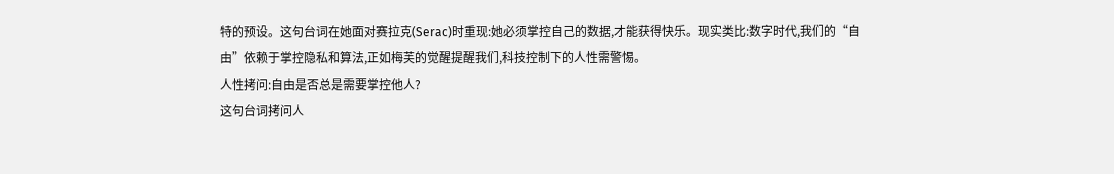特的预设。这句台词在她面对赛拉克(Serac)时重现:她必须掌控自己的数据,才能获得快乐。现实类比:数字时代,我们的“自由”依赖于掌控隐私和算法,正如梅芙的觉醒提醒我们,科技控制下的人性需警惕。
人性拷问:自由是否总是需要掌控他人?
这句台词拷问人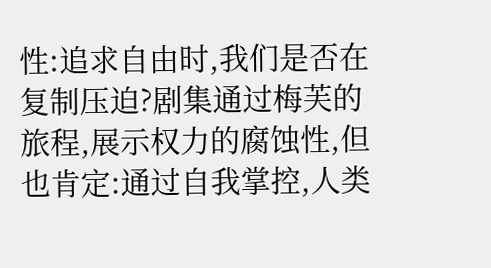性:追求自由时,我们是否在复制压迫?剧集通过梅芙的旅程,展示权力的腐蚀性,但也肯定:通过自我掌控,人类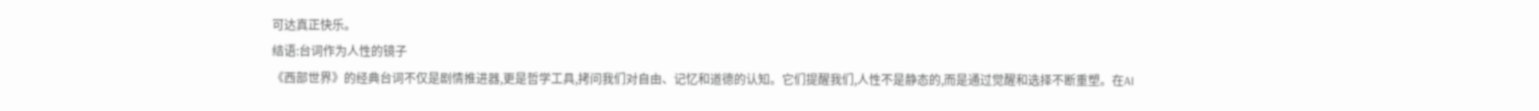可达真正快乐。
结语:台词作为人性的镜子
《西部世界》的经典台词不仅是剧情推进器,更是哲学工具,拷问我们对自由、记忆和道德的认知。它们提醒我们,人性不是静态的,而是通过觉醒和选择不断重塑。在AI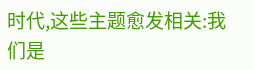时代,这些主题愈发相关:我们是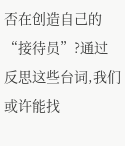否在创造自己的“接待员”?通过反思这些台词,我们或许能找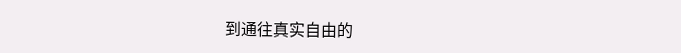到通往真实自由的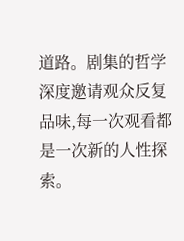道路。剧集的哲学深度邀请观众反复品味,每一次观看都是一次新的人性探索。